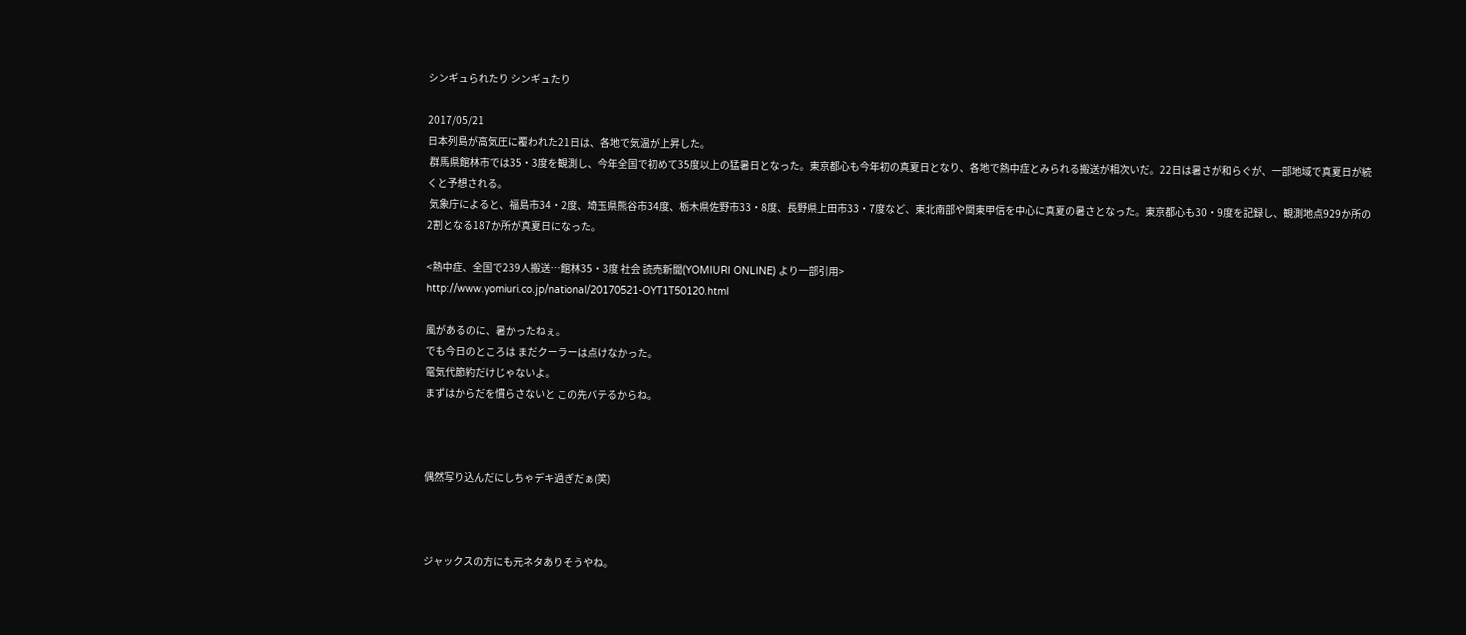シンギュられたり シンギュたり

2017/05/21
日本列島が高気圧に覆われた21日は、各地で気温が上昇した。
 群馬県館林市では35・3度を観測し、今年全国で初めて35度以上の猛暑日となった。東京都心も今年初の真夏日となり、各地で熱中症とみられる搬送が相次いだ。22日は暑さが和らぐが、一部地域で真夏日が続くと予想される。
 気象庁によると、福島市34・2度、埼玉県熊谷市34度、栃木県佐野市33・8度、長野県上田市33・7度など、東北南部や関東甲信を中心に真夏の暑さとなった。東京都心も30・9度を記録し、観測地点929か所の2割となる187か所が真夏日になった。

<熱中症、全国で239人搬送…館林35・3度 社会 読売新聞(YOMIURI ONLINE) より一部引用>
http://www.yomiuri.co.jp/national/20170521-OYT1T50120.html

風があるのに、暑かったねぇ。
でも今日のところは まだクーラーは点けなかった。
電気代節約だけじゃないよ。
まずはからだを慣らさないと この先バテるからね。



偶然写り込んだにしちゃデキ過ぎだぁ(笑)



ジャックスの方にも元ネタありそうやね。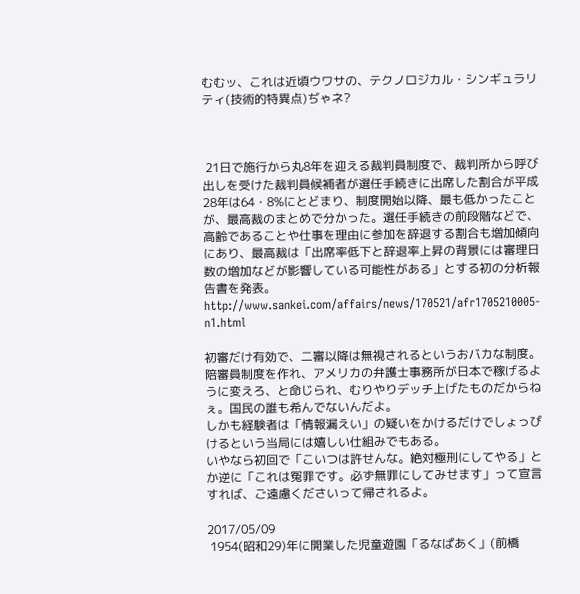むむッ、これは近頃ウワサの、テクノロジカル・シンギュラリティ(技術的特異点)ぢゃネ?



 21日で施行から丸8年を迎える裁判員制度で、裁判所から呼び出しを受けた裁判員候補者が選任手続きに出席した割合が平成28年は64・8%にとどまり、制度開始以降、最も低かったことが、最高裁のまとめで分かった。選任手続きの前段階などで、高齢であることや仕事を理由に参加を辞退する割合も増加傾向にあり、最高裁は「出席率低下と辞退率上昇の背景には審理日数の増加などが影響している可能性がある」とする初の分析報告書を発表。
http://www.sankei.com/affairs/news/170521/afr1705210005-n1.html

初審だけ有効で、二審以降は無視されるというおバカな制度。
陪審員制度を作れ、アメリカの弁護士事務所が日本で稼げるように変えろ、と命じられ、むりやりデッチ上げたものだからねぇ。国民の誰も希んでないんだよ。
しかも経験者は「情報漏えい」の疑いをかけるだけでしょっぴけるという当局には嬉しい仕組みでもある。
いやなら初回で「こいつは許せんな。絶対極刑にしてやる」とか逆に「これは冤罪です。必ず無罪にしてみせます」って宣言すれば、ご遠慮くださいって帰されるよ。

2017/05/09
 1954(昭和29)年に開業した児童遊園「るなぱあく」(前橋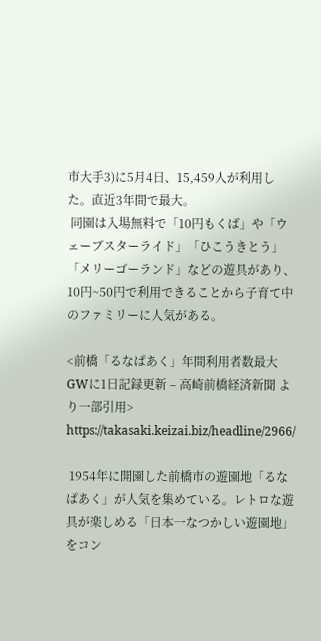市大手3)に5月4日、15,459人が利用した。直近3年間で最大。
 同園は入場無料で「10円もくば」や「ウェーブスターライド」「ひこうきとう」「メリーゴーランド」などの遊具があり、10円~50円で利用できることから子育て中のファミリーに人気がある。

<前橋「るなぱあく」年間利用者数最大 GWに1日記録更新 – 高崎前橋経済新聞 より一部引用>
https://takasaki.keizai.biz/headline/2966/

 1954年に開園した前橋市の遊園地「るなぱあく」が人気を集めている。レトロな遊具が楽しめる「日本一なつかしい遊園地」をコン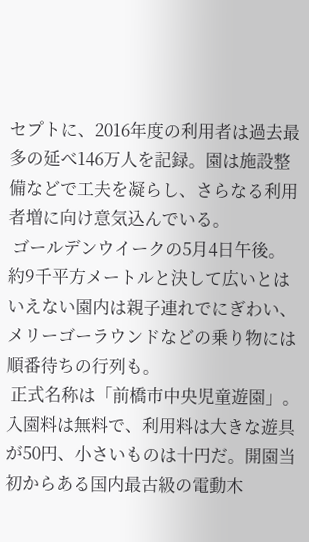セプトに、2016年度の利用者は過去最多の延べ146万人を記録。園は施設整備などで工夫を凝らし、さらなる利用者増に向け意気込んでいる。
 ゴールデンウイークの5月4日午後。約9千平方メートルと決して広いとはいえない園内は親子連れでにぎわい、メリーゴーラウンドなどの乗り物には順番待ちの行列も。
 正式名称は「前橋市中央児童遊園」。入園料は無料で、利用料は大きな遊具が50円、小さいものは十円だ。開園当初からある国内最古級の電動木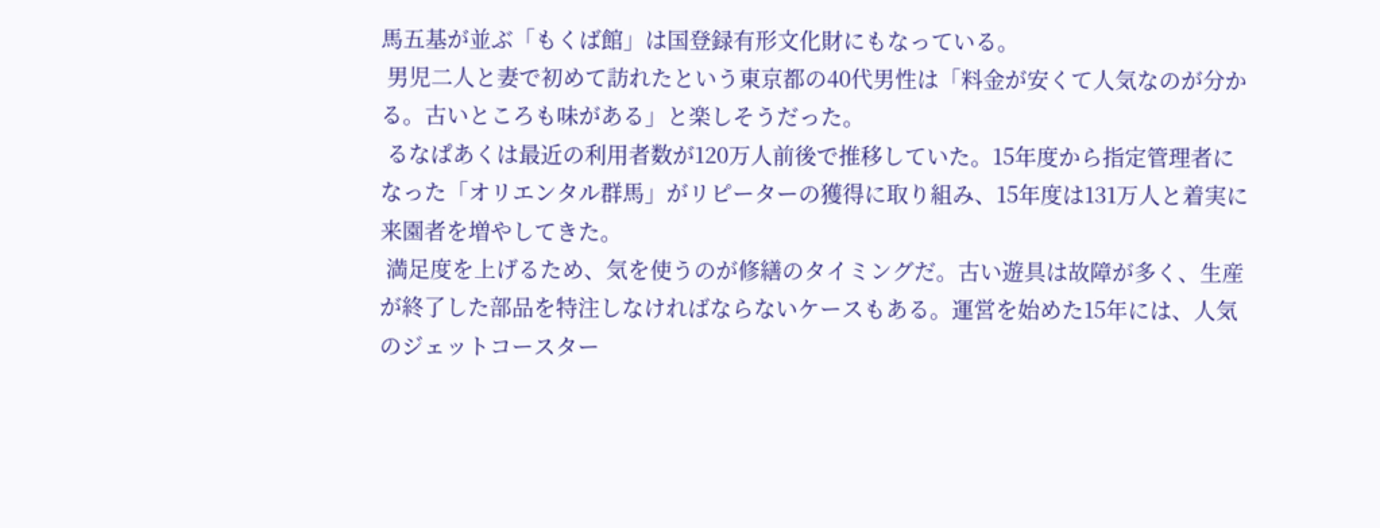馬五基が並ぶ「もくば館」は国登録有形文化財にもなっている。
 男児二人と妻で初めて訪れたという東京都の40代男性は「料金が安くて人気なのが分かる。古いところも味がある」と楽しそうだった。
 るなぱあくは最近の利用者数が120万人前後で推移していた。15年度から指定管理者になった「オリエンタル群馬」がリピーターの獲得に取り組み、15年度は131万人と着実に来園者を増やしてきた。
 満足度を上げるため、気を使うのが修繕のタイミングだ。古い遊具は故障が多く、生産が終了した部品を特注しなければならないケースもある。運営を始めた15年には、人気のジェットコースター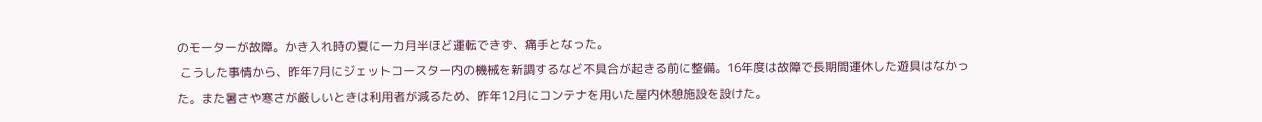のモーターが故障。かき入れ時の夏に一カ月半ほど運転できず、痛手となった。
 こうした事情から、昨年7月にジェットコースター内の機械を新調するなど不具合が起きる前に整備。16年度は故障で長期間運休した遊具はなかった。また暑さや寒さが厳しいときは利用者が減るため、昨年12月にコンテナを用いた屋内休憩施設を設けた。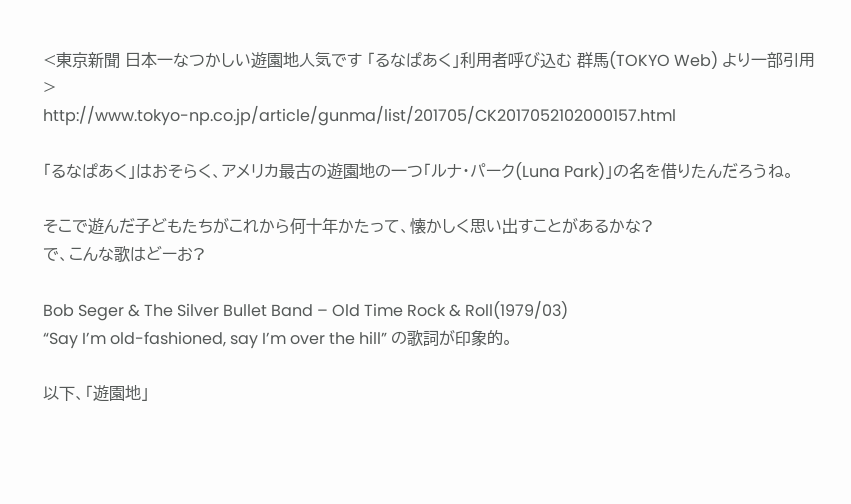<東京新聞 日本一なつかしい遊園地人気です 「るなぱあく」利用者呼び込む 群馬(TOKYO Web) より一部引用>
http://www.tokyo-np.co.jp/article/gunma/list/201705/CK2017052102000157.html

「るなぱあく」はおそらく、アメリカ最古の遊園地の一つ「ルナ・パーク(Luna Park)」の名を借りたんだろうね。

そこで遊んだ子どもたちがこれから何十年かたって、懐かしく思い出すことがあるかな?
で、こんな歌はどーお?

Bob Seger & The Silver Bullet Band – Old Time Rock & Roll(1979/03)
“Say I’m old-fashioned, say I’m over the hill” の歌詞が印象的。

以下、「遊園地」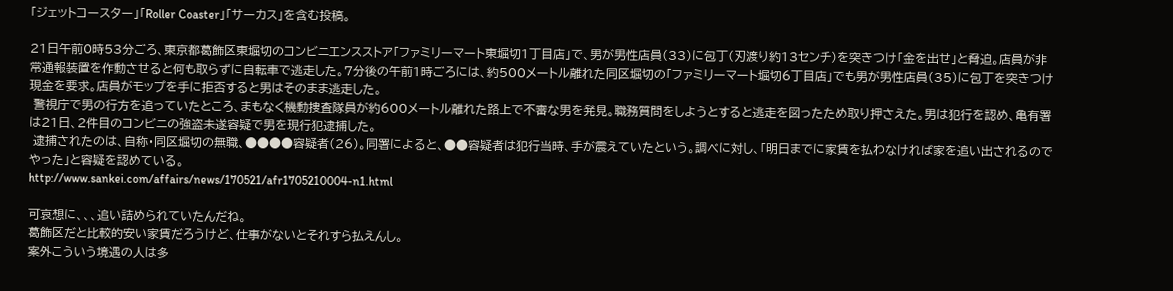「ジェットコースター」「Roller Coaster」「サーカス」を含む投稿。

21日午前0時53分ごろ、東京都葛飾区東堀切のコンビニエンスストア「ファミリーマート東堀切1丁目店」で、男が男性店員(33)に包丁(刃渡り約13センチ)を突きつけ「金を出せ」と脅迫。店員が非常通報装置を作動させると何も取らずに自転車で逃走した。7分後の午前1時ごろには、約500メートル離れた同区堀切の「ファミリーマート堀切6丁目店」でも男が男性店員(35)に包丁を突きつけ現金を要求。店員がモップを手に拒否すると男はそのまま逃走した。
 警視庁で男の行方を追っていたところ、まもなく機動捜査隊員が約600メートル離れた路上で不審な男を発見。職務質問をしようとすると逃走を図ったため取り押さえた。男は犯行を認め、亀有署は21日、2件目のコンビニの強盗未遂容疑で男を現行犯逮捕した。
 逮捕されたのは、自称・同区堀切の無職、●●●●容疑者(26)。同署によると、●●容疑者は犯行当時、手が震えていたという。調べに対し、「明日までに家賃を払わなければ家を追い出されるのでやった」と容疑を認めている。
http://www.sankei.com/affairs/news/170521/afr1705210004-n1.html

可哀想に、、、追い詰められていたんだね。
葛飾区だと比較的安い家賃だろうけど、仕事がないとそれすら払えんし。
案外こういう境遇の人は多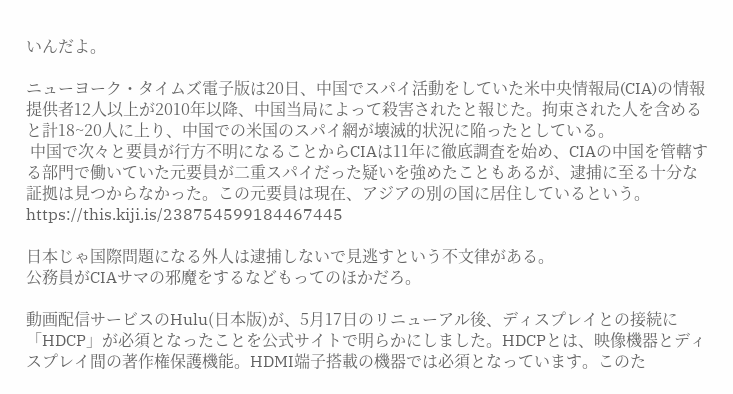いんだよ。

ニューヨーク・タイムズ電子版は20日、中国でスパイ活動をしていた米中央情報局(CIA)の情報提供者12人以上が2010年以降、中国当局によって殺害されたと報じた。拘束された人を含めると計18~20人に上り、中国での米国のスパイ網が壊滅的状況に陥ったとしている。
 中国で次々と要員が行方不明になることからCIAは11年に徹底調査を始め、CIAの中国を管轄する部門で働いていた元要員が二重スパイだった疑いを強めたこともあるが、逮捕に至る十分な証拠は見つからなかった。この元要員は現在、アジアの別の国に居住しているという。
https://this.kiji.is/238754599184467445

日本じゃ国際問題になる外人は逮捕しないで見逃すという不文律がある。
公務員がCIAサマの邪魔をするなどもってのほかだろ。

動画配信サービスのHulu(日本版)が、5月17日のリニューアル後、ディスプレイとの接続に「HDCP」が必須となったことを公式サイトで明らかにしました。HDCPとは、映像機器とディスプレイ間の著作権保護機能。HDMI端子搭載の機器では必須となっています。このた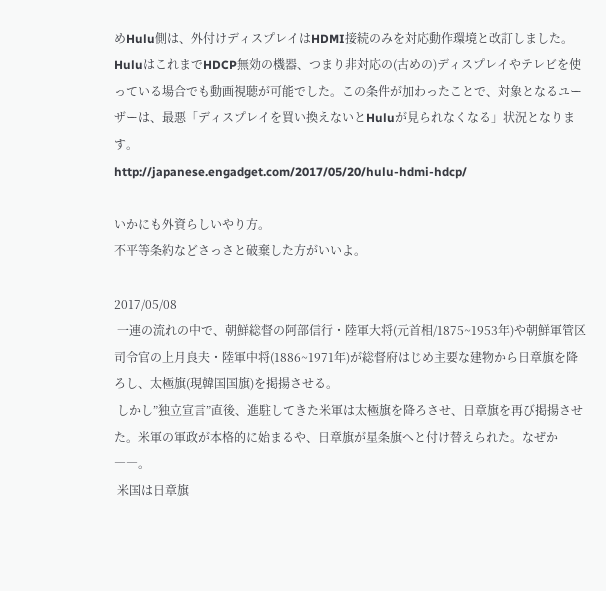めHulu側は、外付けディスプレイはHDMI接続のみを対応動作環境と改訂しました。
HuluはこれまでHDCP無効の機器、つまり非対応の(古めの)ディスプレイやテレビを使っている場合でも動画視聴が可能でした。この条件が加わったことで、対象となるユーザーは、最悪「ディスプレイを買い換えないとHuluが見られなくなる」状況となります。
http://japanese.engadget.com/2017/05/20/hulu-hdmi-hdcp/

いかにも外資らしいやり方。
不平等条約などさっさと破棄した方がいいよ。

2017/05/08
 一連の流れの中で、朝鮮総督の阿部信行・陸軍大将(元首相/1875~1953年)や朝鮮軍管区司令官の上月良夫・陸軍中将(1886~1971年)が総督府はじめ主要な建物から日章旗を降ろし、太極旗(現韓国国旗)を掲揚させる。
 しかし”独立宣言”直後、進駐してきた米軍は太極旗を降ろさせ、日章旗を再び掲揚させた。米軍の軍政が本格的に始まるや、日章旗が星条旗へと付け替えられた。なぜか――。
 米国は日章旗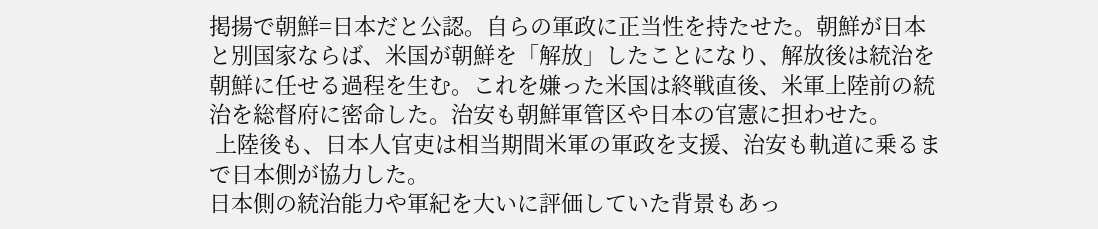掲揚で朝鮮=日本だと公認。自らの軍政に正当性を持たせた。朝鮮が日本と別国家ならば、米国が朝鮮を「解放」したことになり、解放後は統治を朝鮮に任せる過程を生む。これを嫌った米国は終戦直後、米軍上陸前の統治を総督府に密命した。治安も朝鮮軍管区や日本の官憲に担わせた。
 上陸後も、日本人官吏は相当期間米軍の軍政を支援、治安も軌道に乗るまで日本側が協力した。
日本側の統治能力や軍紀を大いに評価していた背景もあっ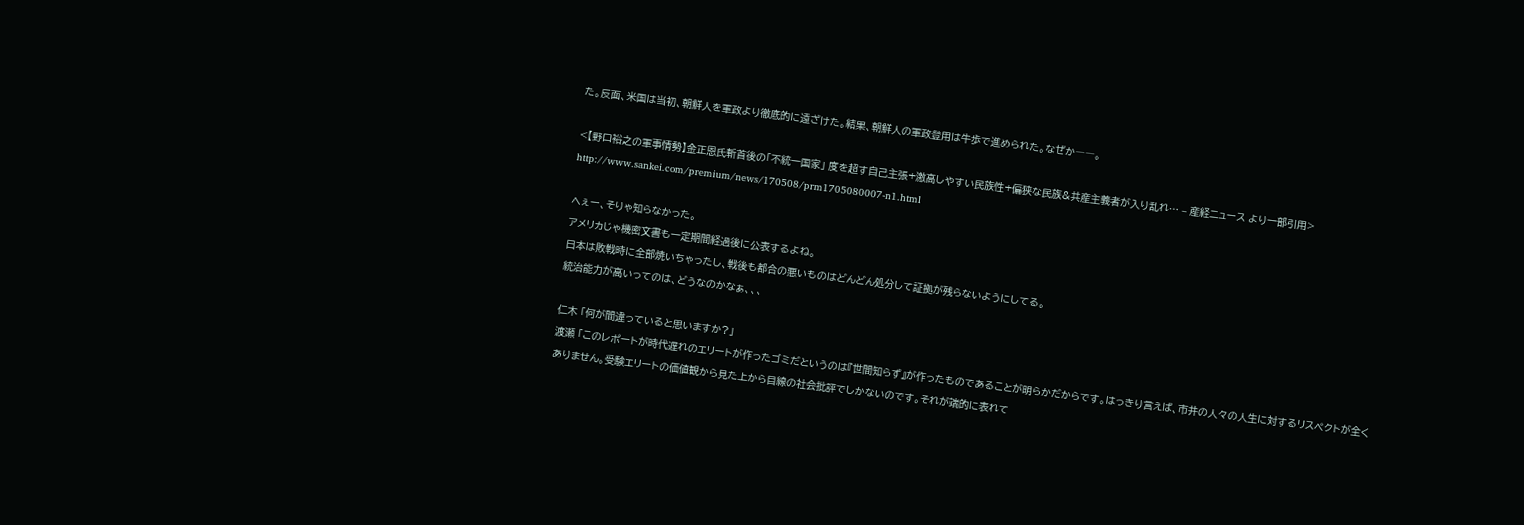た。反面、米国は当初、朝鮮人を軍政より徹底的に遠ざけた。結果、朝鮮人の軍政登用は牛歩で進められた。なぜか――。

<【野口裕之の軍事情勢】金正恩氏斬首後の「不統一国家」 度を超す自己主張+激高しやすい民族性+偏狭な民族&共産主義者が入り乱れ… – 産経ニュース より一部引用>
http://www.sankei.com/premium/news/170508/prm1705080007-n1.html

へぇー、そりゃ知らなかった。
アメリカじゃ機密文書も一定期間経過後に公表するよね。
日本は敗戦時に全部焼いちゃったし、戦後も都合の悪いものはどんどん処分して証拠が残らないようにしてる。
統治能力が高いってのは、どうなのかなぁ、、、

仁木 「何が間違っていると思いますか?」
渡瀬 「このレポートが時代遅れのエリートが作ったゴミだというのは『世間知らず』が作ったものであることが明らかだからです。はっきり言えば、市井の人々の人生に対するリスペクトが全くありません。受験エリートの価値観から見た上から目線の社会批評でしかないのです。それが端的に表れて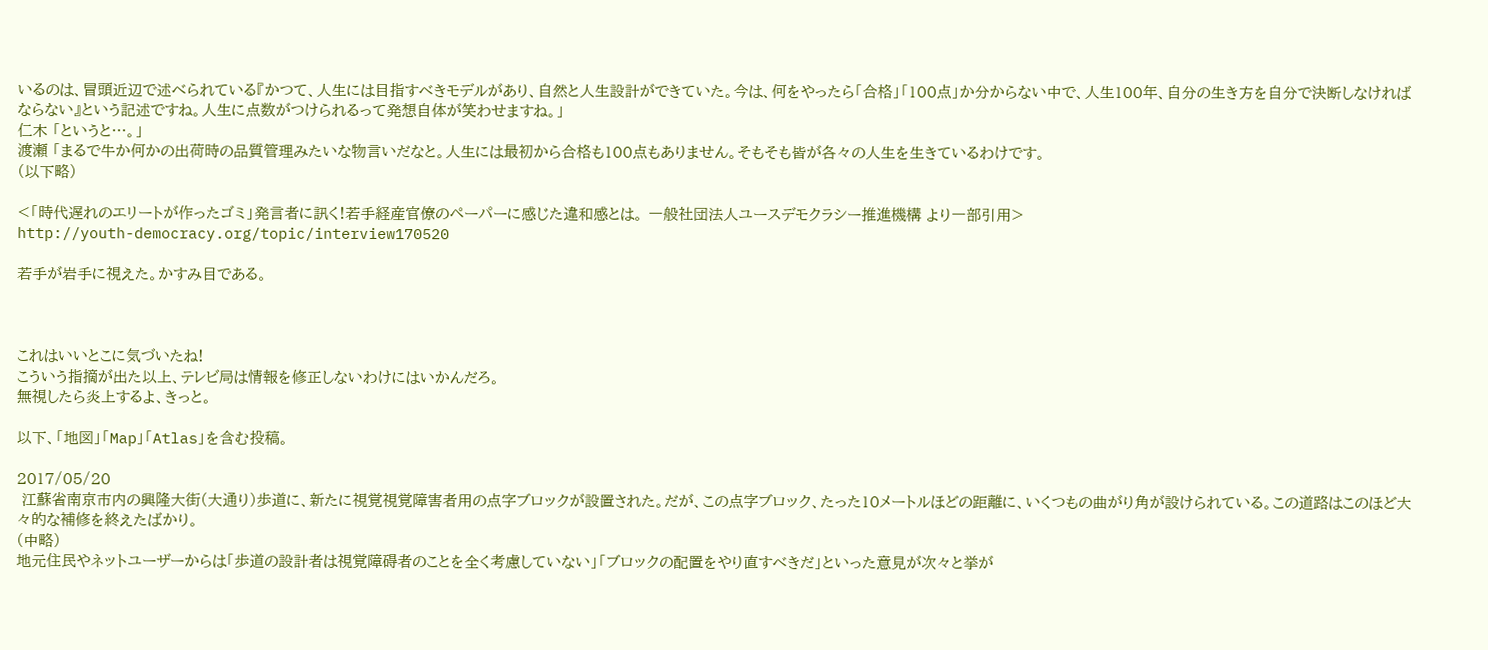いるのは、冒頭近辺で述べられている『かつて、人生には目指すべきモデルがあり、自然と人生設計ができていた。今は、何をやったら「合格」「100点」か分からない中で、人生100年、自分の生き方を自分で決断しなければならない』という記述ですね。人生に点数がつけられるって発想自体が笑わせますね。」
仁木 「というと…。」
渡瀬 「まるで牛か何かの出荷時の品質管理みたいな物言いだなと。人生には最初から合格も100点もありません。そもそも皆が各々の人生を生きているわけです。
(以下略)

<「時代遅れのエリートが作ったゴミ」発言者に訊く!若手経産官僚のペーパーに感じた違和感とは。 一般社団法人ユースデモクラシー推進機構 より一部引用>
http://youth-democracy.org/topic/interview170520

若手が岩手に視えた。かすみ目である。



これはいいとこに気づいたね!
こういう指摘が出た以上、テレビ局は情報を修正しないわけにはいかんだろ。
無視したら炎上するよ、きっと。

以下、「地図」「Map」「Atlas」を含む投稿。

2017/05/20
 江蘇省南京市内の興隆大街(大通り)歩道に、新たに視覚視覚障害者用の点字ブロックが設置された。だが、この点字ブロック、たった10メートルほどの距離に、いくつもの曲がり角が設けられている。この道路はこのほど大々的な補修を終えたばかり。
(中略)
地元住民やネットユーザーからは「歩道の設計者は視覚障碍者のことを全く考慮していない」「ブロックの配置をやり直すべきだ」といった意見が次々と挙が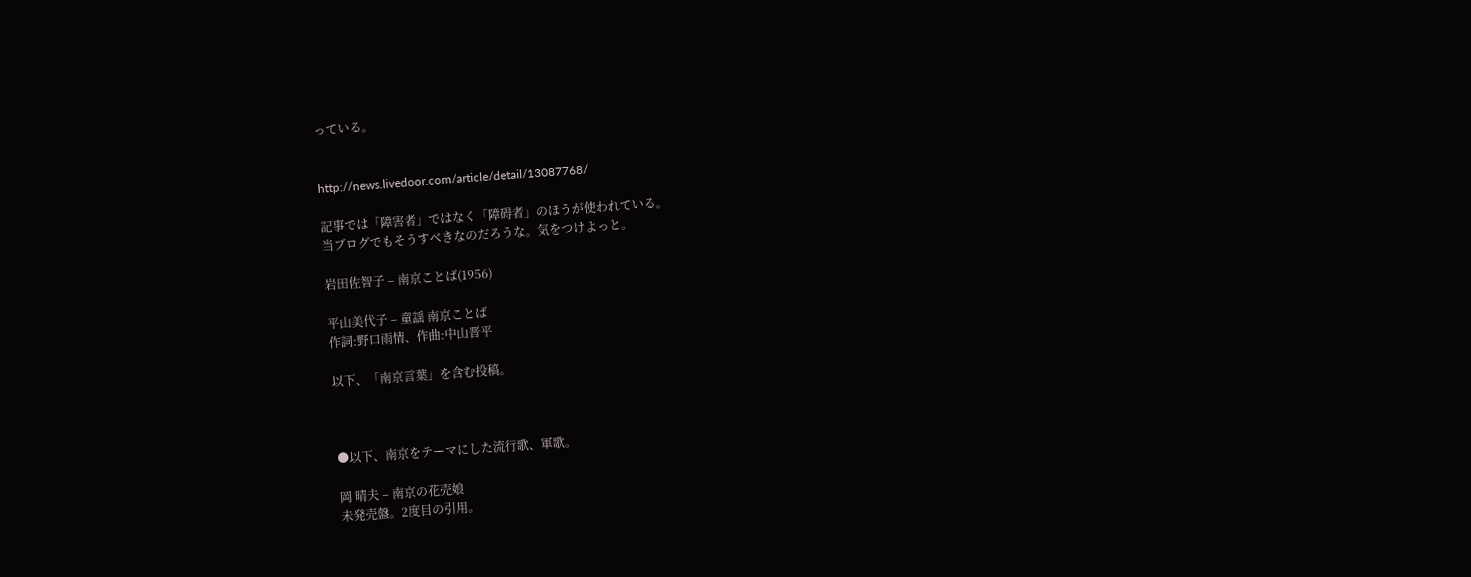っている。


http://news.livedoor.com/article/detail/13087768/

記事では「障害者」ではなく「障碍者」のほうが使われている。
当ブログでもそうすべきなのだろうな。気をつけよっと。

岩田佐智子 – 南京ことば(1956)

平山美代子 – 童謡 南京ことば
作詞:野口雨情、作曲:中山晋平

以下、「南京言葉」を含む投稿。



●以下、南京をテーマにした流行歌、軍歌。

岡 晴夫 – 南京の花売娘
未発売盤。2度目の引用。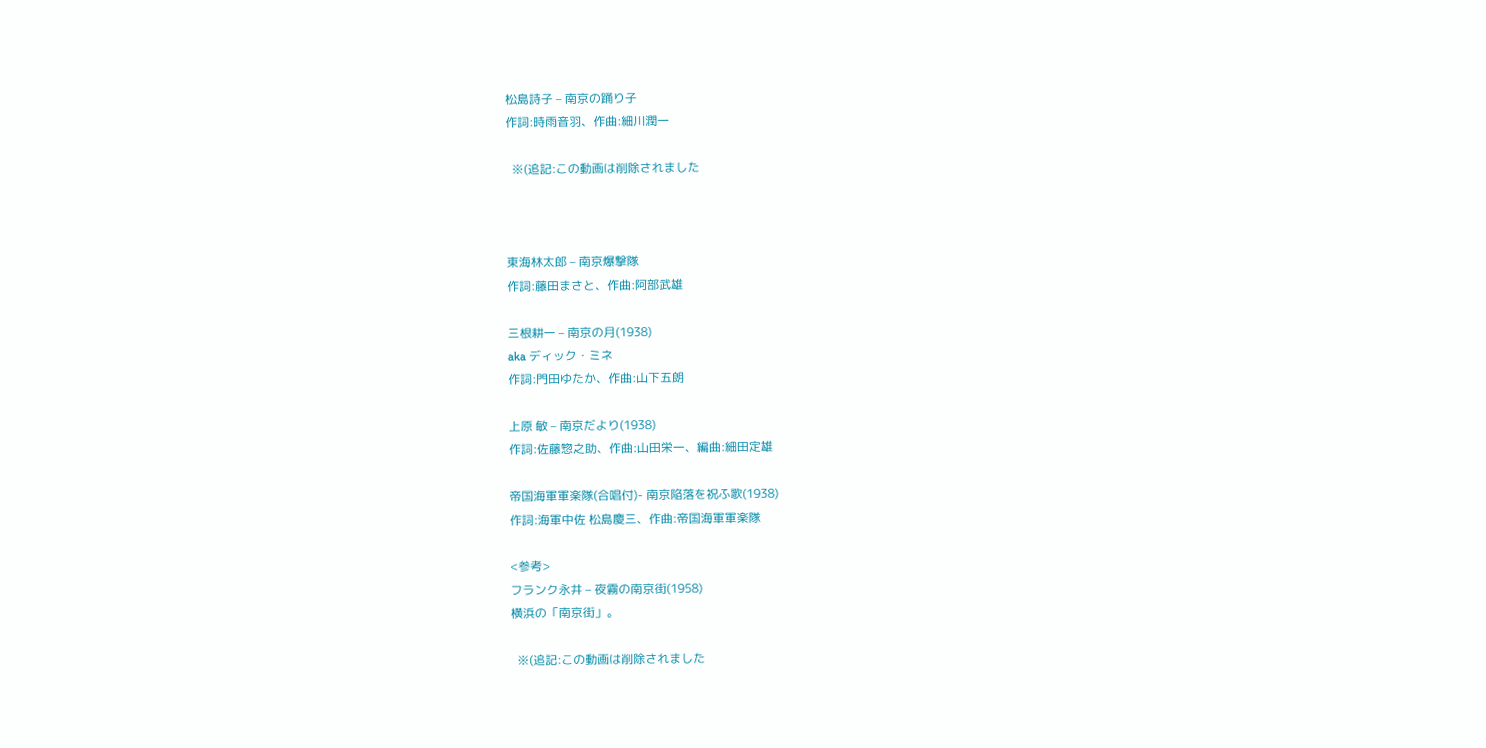松島詩子 – 南京の踊り子
作詞:時雨音羽、作曲:細川潤一

  ※(追記:この動画は削除されました



東海林太郎 – 南京爆撃隊
作詞:藤田まさと、作曲:阿部武雄

三根耕一 – 南京の月(1938)
aka ディック・ミネ
作詞:門田ゆたか、作曲:山下五朗

上原 敏 – 南京だより(1938)
作詞:佐藤惣之助、作曲:山田栄一、編曲:細田定雄

帝国海軍軍楽隊(合唱付)- 南京陥落を祝ふ歌(1938)
作詞:海軍中佐 松島慶三、作曲:帝国海軍軍楽隊

<参考>
フランク永井 – 夜霧の南京街(1958)
横浜の「南京街」。

  ※(追記:この動画は削除されました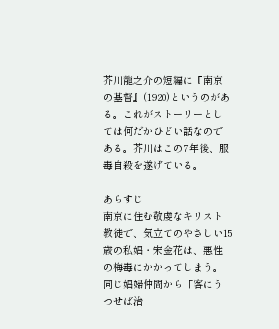芥川龍之介の短編に『南京の基督』(1920)というのがある。これがストーリーとしては何だかひどい話なのである。芥川はこの7年後、服毒自殺を遂げている。

あらすじ
南京に住む敬虔なキリスト教徒で、気立てのやさしい15歳の私娼・宋金花は、悪性の梅毒にかかってしまう。同じ娼婦仲間から「客にうつせば治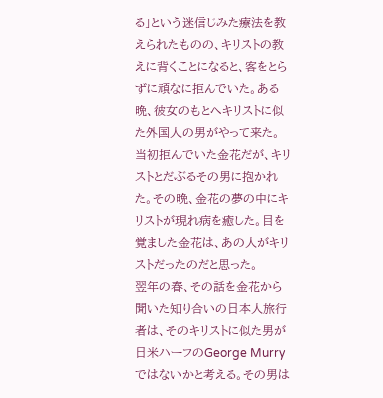る」という迷信じみた療法を教えられたものの、キリストの教えに背くことになると、客をとらずに頑なに拒んでいた。ある晩、彼女のもとへキリストに似た外国人の男がやって来た。当初拒んでいた金花だが、キリストとだぶるその男に抱かれた。その晩、金花の夢の中にキリストが現れ病を癒した。目を覚ました金花は、あの人がキリストだったのだと思った。
翌年の春、その話を金花から聞いた知り合いの日本人旅行者は、そのキリストに似た男が日米ハーフのGeorge Murryではないかと考える。その男は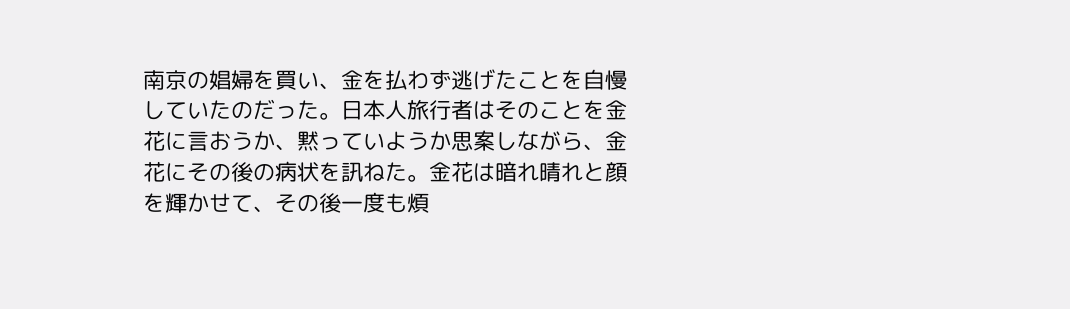南京の娼婦を買い、金を払わず逃げたことを自慢していたのだった。日本人旅行者はそのことを金花に言おうか、黙っていようか思案しながら、金花にその後の病状を訊ねた。金花は暗れ晴れと顔を輝かせて、その後一度も煩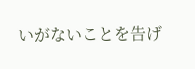いがないことを告げ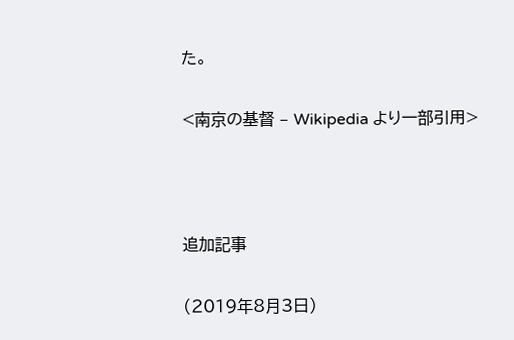た。

<南京の基督 – Wikipedia より一部引用>



追加記事

(2019年8月3日)